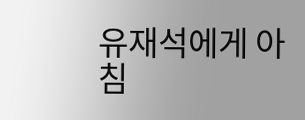유재석에게 아침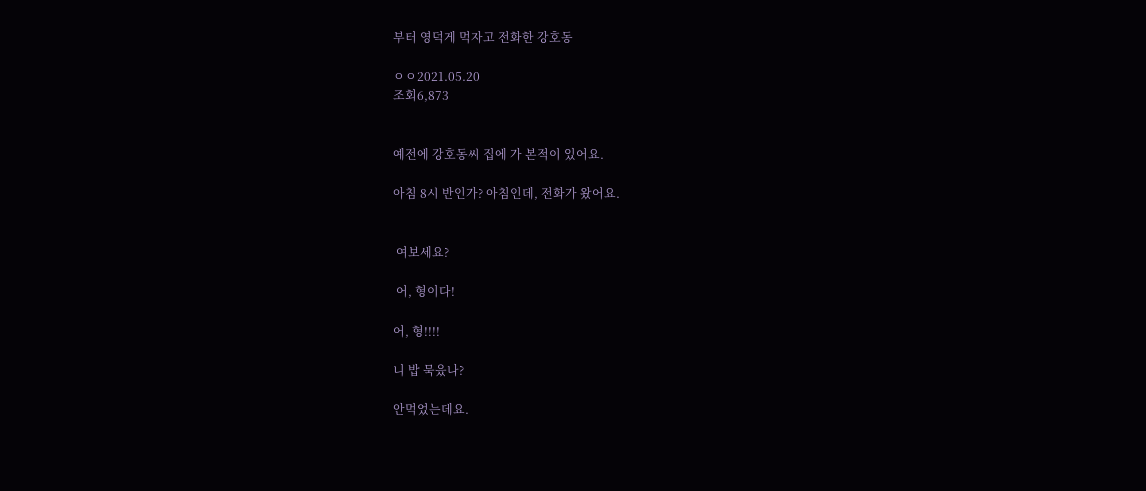부터 영덕게 먹자고 전화한 강호동

ㅇㅇ2021.05.20
조회6,873


예전에 강호동씨 집에 가 본적이 있어요.

아침 8시 반인가? 아침인데, 전화가 왔어요.


 여보세요?

 어, 형이다!

어, 형!!!!

니 밥 묵읐나?

안먹었는데요.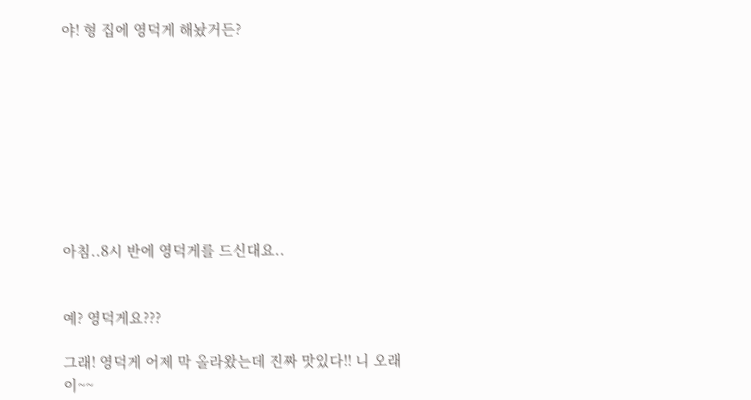야! 형 집에 영덕게 해놨거든?









아침..8시 반에 영덕게를 드신대요..


예? 영덕게요???

그래! 영덕게 어제 막 올라왔는데 진짜 맛있다!! 니 오래이~~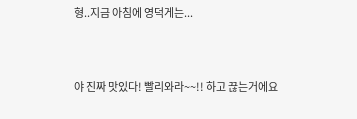형..지금 아침에 영덕게는...


야 진짜 맛있다! 빨리와라~~!! 하고 끊는거에요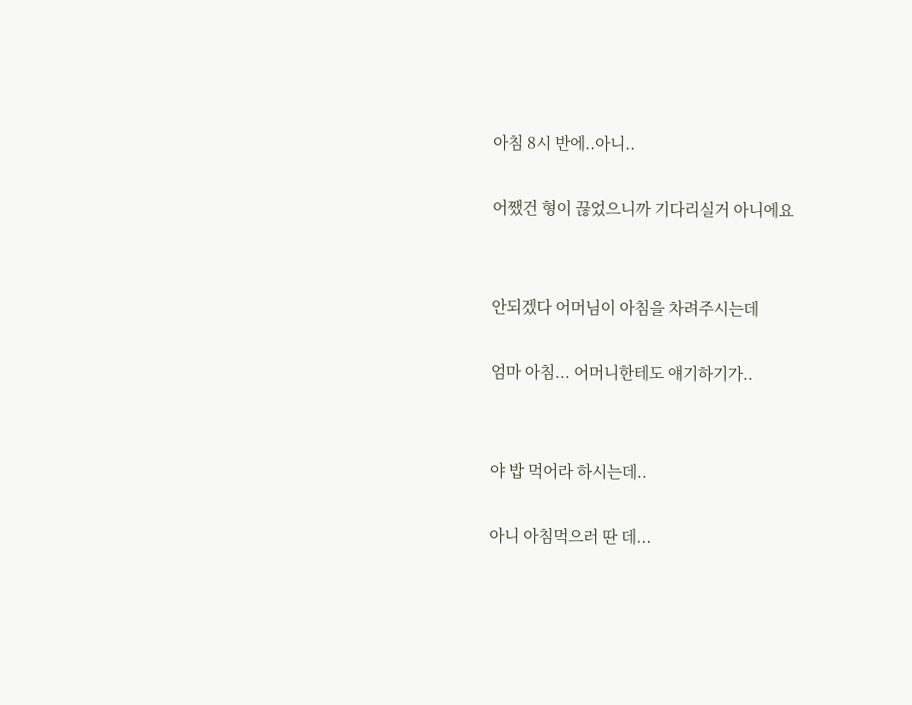아침 8시 반에..아니..

어쨌건 형이 끊었으니까 기다리실거 아니에요


안되겠다 어머님이 아침을 차려주시는데

엄마 아침... 어머니한테도 얘기하기가..


야 밥 먹어라 하시는데..

아니 아침먹으러 딴 데...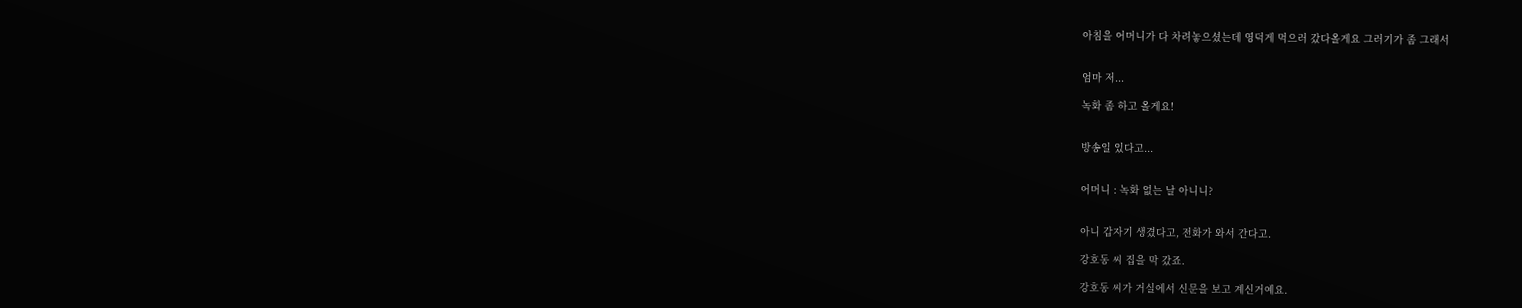아침을 어머니가 다 차려놓으셨는데 영덕게 먹으러 갔다올게요 그러기가 좀 그래서


엄마 저...

녹화 좀 하고 올게요!


방송일 있다고...


어머니 : 녹화 없는 날 아니니?


아니 갑자기 생겼다고, 전화가 와서 간다고.

강호동 씨 집을 막 갔죠.

강호동 씨가 거실에서 신문을 보고 계신거예요.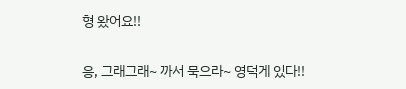형 왔어요!!

응, 그래그래~ 까서 묵으라~ 영덕게 있다!!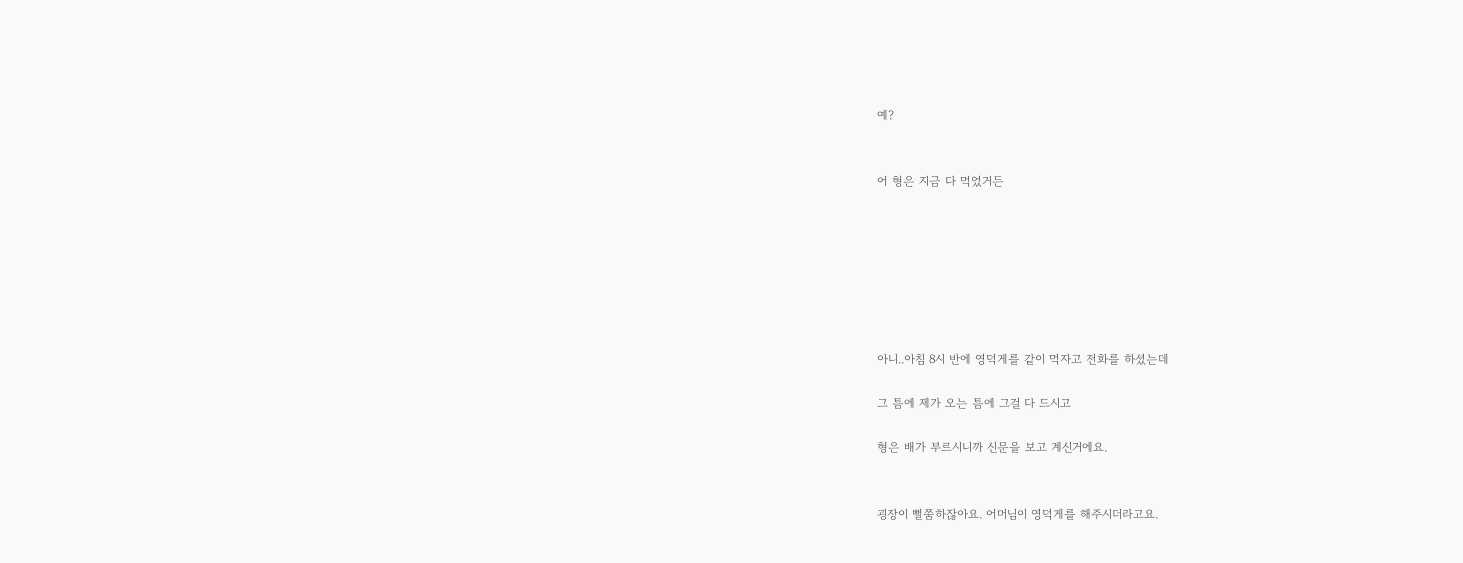예?


어 형은 지금 다 먹었거든







아니..아침 8시 반에 영덕게를 같이 먹자고 전화를 하셨는데

그 틈에 제가 오는 틈에 그걸 다 드시고

형은 배가 부르시니까 신문을 보고 계신거에요.


굉장이 뻘쭘하잖아요. 어머님이 영덕게를 해주시더라고요.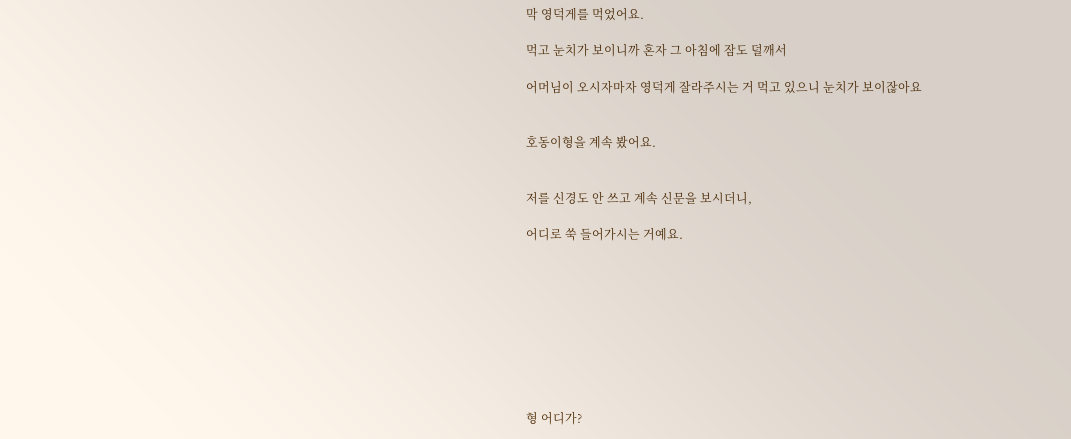막 영덕게를 먹었어요.

먹고 눈치가 보이니까 혼자 그 아침에 잠도 덜깨서

어머님이 오시자마자 영덕게 잘라주시는 거 먹고 있으니 눈치가 보이잖아요


호동이형을 계속 봤어요.


저를 신경도 안 쓰고 계속 신문을 보시더니,

어디로 쑥 들어가시는 거예요.









형 어디가?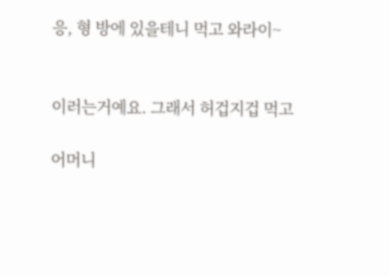응, 형 방에 있을테니 먹고 와라이~


이러는거예요. 그래서 허겁지겁 먹고

어머니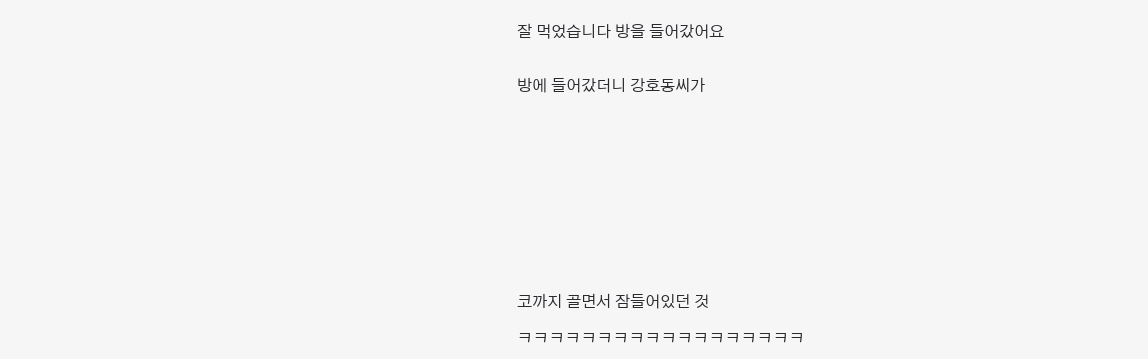잘 먹었습니다 방을 들어갔어요


방에 들어갔더니 강호동씨가











코까지 골면서 잠들어있던 것

ㅋㅋㅋㅋㅋㅋㅋㅋㅋㅋㅋㅋㅋㅋㅋㅋㅋㅋ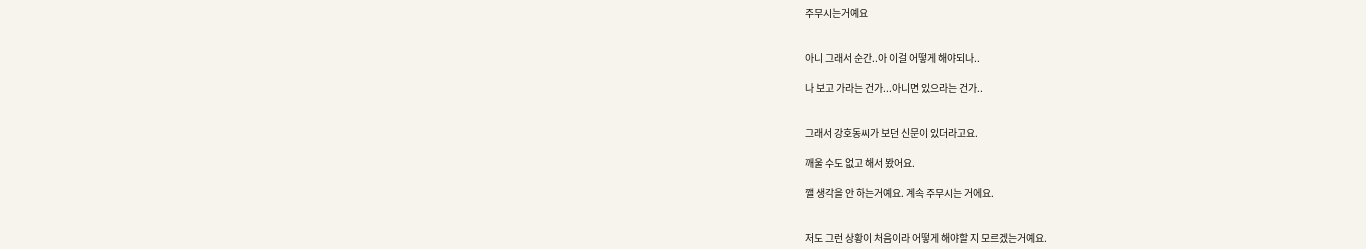주무시는거예요


아니 그래서 순간..아 이걸 어떻게 해야되나..

나 보고 가라는 건가...아니면 있으라는 건가..


그래서 강호동씨가 보던 신문이 있더라고요.

깨울 수도 없고 해서 봤어요.

깰 생각을 안 하는거예요. 계속 주무시는 거에요.


저도 그런 상황이 처음이라 어떻게 해야할 지 모르겠는거예요.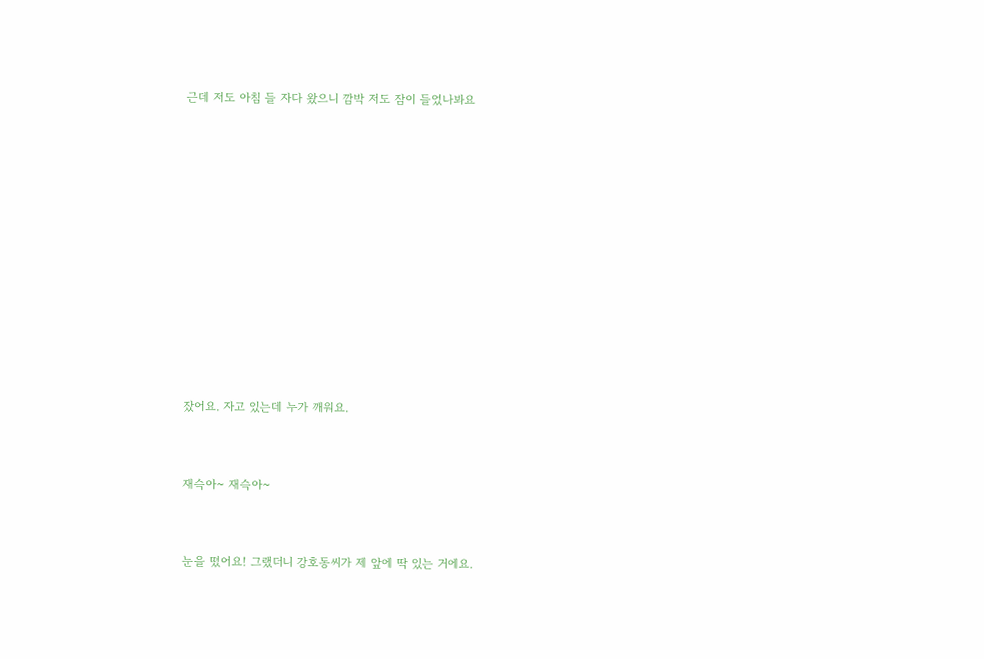근데 저도 아침 들 자다 왔으니 깜박 저도 잠이 들었나봐요











잤어요. 자고 있는데 누가 깨워요.


재슥아~ 재슥아~


눈을 떴어요! 그랬더니 강호동씨가 제 앞에 딱 있는 거에요.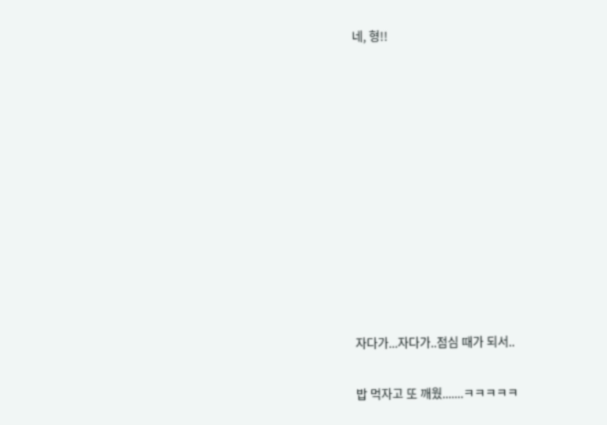네, 형!!











자다가...자다가..점심 때가 되서..

밥 먹자고 또 깨웠.......ㅋㅋㅋㅋㅋ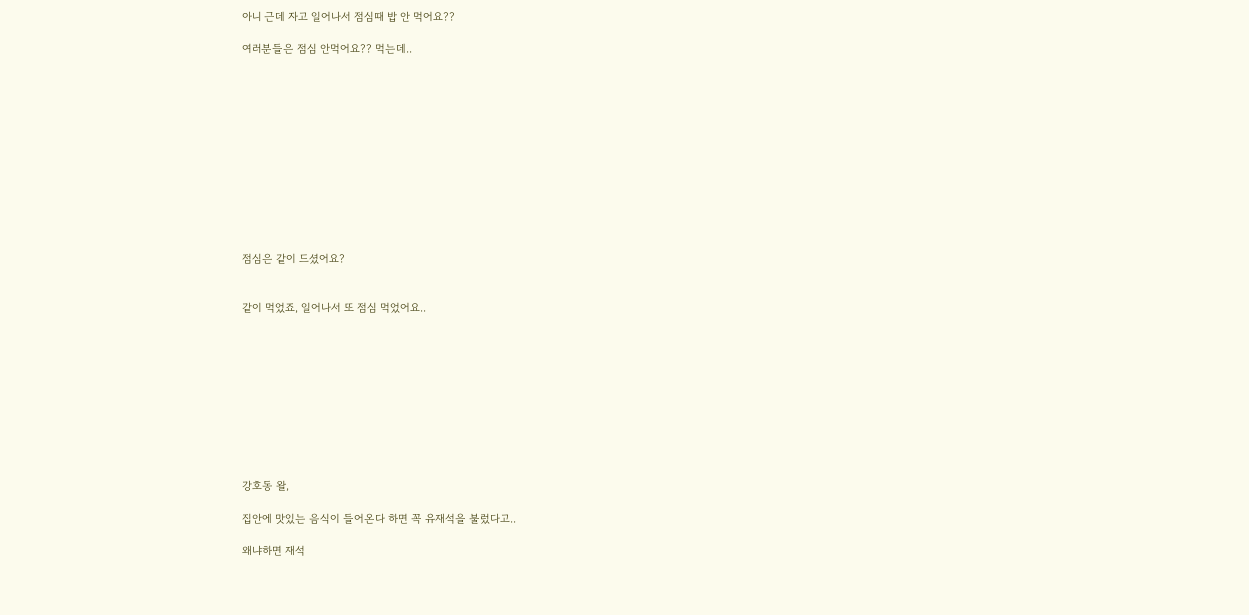아니 근데 자고 일어나서 점심때 밥 안 먹어요??

여러분들은 점심 안먹어요?? 먹는데..












점심은 같이 드셨어요?


같이 먹었죠, 일어나서 또 점심 먹었어요..










강호동 왈,

집안에 맛있는 음식이 들어온다 하면 꼭 유재석을 불렀다고..

왜냐하면 재석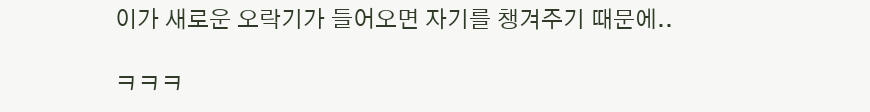이가 새로운 오락기가 들어오면 자기를 챙겨주기 때문에..

ㅋㅋㅋ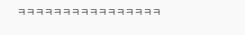ㅋㅋㅋㅋㅋㅋㅋㅋㅋㅋㅋㅋㅋㅋㅋㅋ